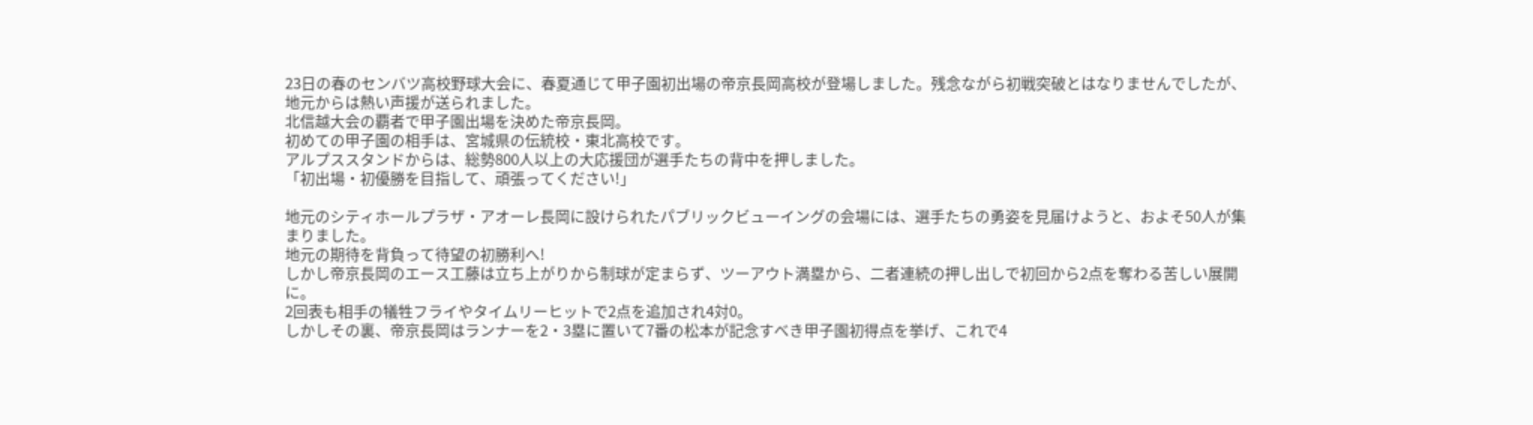23日の春のセンバツ高校野球大会に、春夏通じて甲子園初出場の帝京長岡高校が登場しました。残念ながら初戦突破とはなりませんでしたが、地元からは熱い声援が送られました。
北信越大会の覇者で甲子園出場を決めた帝京長岡。
初めての甲子園の相手は、宮城県の伝統校・東北高校です。
アルプススタンドからは、総勢800人以上の大応援団が選手たちの背中を押しました。
「初出場・初優勝を目指して、頑張ってください!」

地元のシティホールプラザ・アオーレ長岡に設けられたパブリックビューイングの会場には、選手たちの勇姿を見届けようと、およそ50人が集まりました。
地元の期待を背負って待望の初勝利へ!
しかし帝京長岡のエース工藤は立ち上がりから制球が定まらず、ツーアウト満塁から、二者連続の押し出しで初回から2点を奪わる苦しい展開に。
2回表も相手の犠牲フライやタイムリーヒットで2点を追加され4対0。
しかしその裏、帝京長岡はランナーを2・3塁に置いて7番の松本が記念すべき甲子園初得点を挙げ、これで4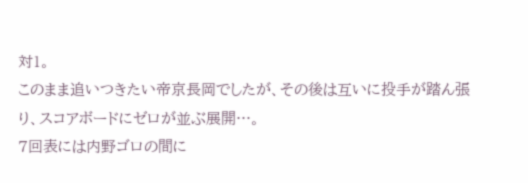対1。
このまま追いつきたい帝京長岡でしたが、その後は互いに投手が踏ん張り、スコアボードにゼロが並ぶ展開…。
7回表には内野ゴロの間に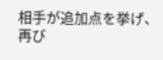相手が追加点を挙げ、再び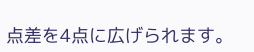点差を4点に広げられます。